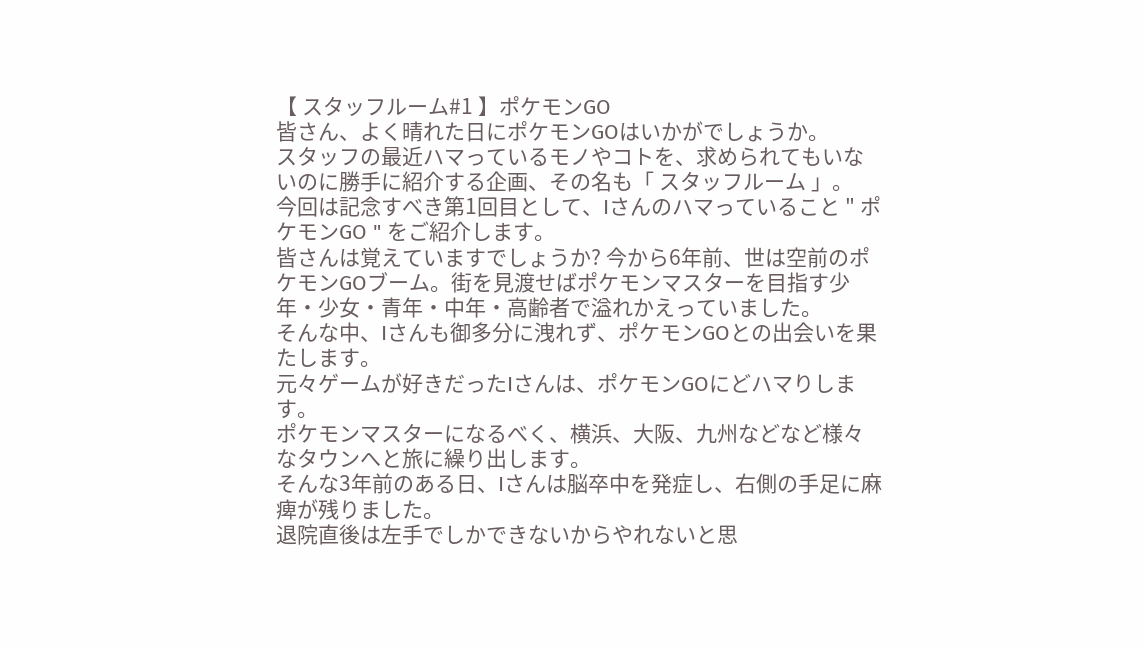【 スタッフルーム#1 】ポケモンGO
皆さん、よく晴れた日にポケモンGOはいかがでしょうか。
スタッフの最近ハマっているモノやコトを、求められてもいないのに勝手に紹介する企画、その名も「 スタッフルーム 」。
今回は記念すべき第1回目として、Iさんのハマっていること " ポケモンGO " をご紹介します。
皆さんは覚えていますでしょうか? 今から6年前、世は空前のポケモンGOブーム。街を見渡せばポケモンマスターを目指す少年・少女・青年・中年・高齢者で溢れかえっていました。
そんな中、Iさんも御多分に洩れず、ポケモンGOとの出会いを果たします。
元々ゲームが好きだったIさんは、ポケモンGOにどハマりします。
ポケモンマスターになるべく、横浜、大阪、九州などなど様々なタウンへと旅に繰り出します。
そんな3年前のある日、Iさんは脳卒中を発症し、右側の手足に麻痺が残りました。
退院直後は左手でしかできないからやれないと思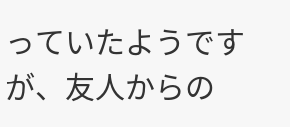っていたようですが、友人からの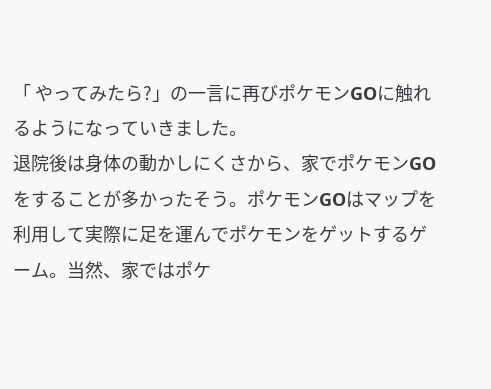「 やってみたら?」の一言に再びポケモンGOに触れるようになっていきました。
退院後は身体の動かしにくさから、家でポケモンGOをすることが多かったそう。ポケモンGOはマップを利用して実際に足を運んでポケモンをゲットするゲーム。当然、家ではポケ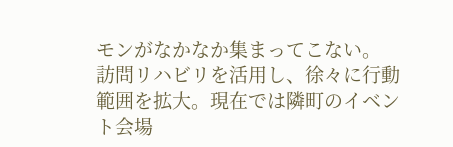モンがなかなか集まってこない。
訪問リハビリを活用し、徐々に行動範囲を拡大。現在では隣町のイベント会場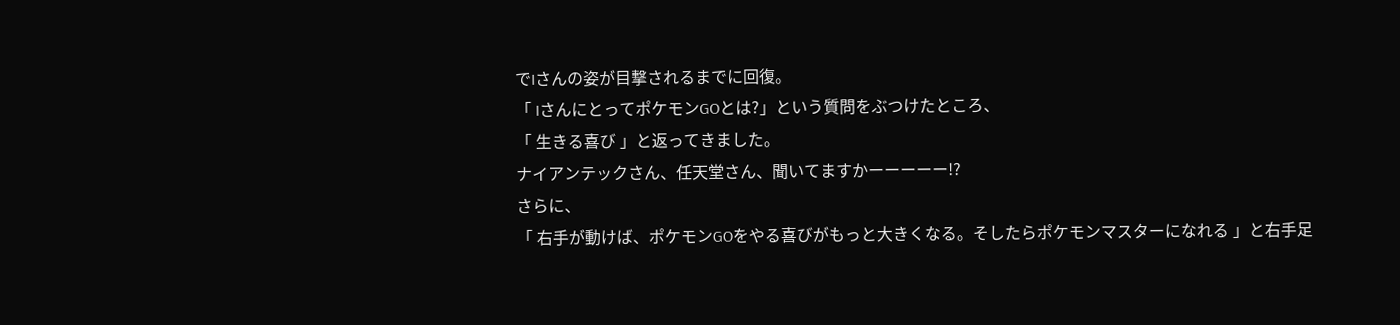でIさんの姿が目撃されるまでに回復。
「 IさんにとってポケモンGOとは?」という質問をぶつけたところ、
「 生きる喜び 」と返ってきました。
ナイアンテックさん、任天堂さん、聞いてますかーーーーー!?
さらに、
「 右手が動けば、ポケモンGOをやる喜びがもっと大きくなる。そしたらポケモンマスターになれる 」と右手足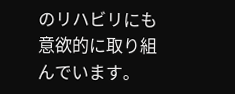のリハビリにも意欲的に取り組んでいます。